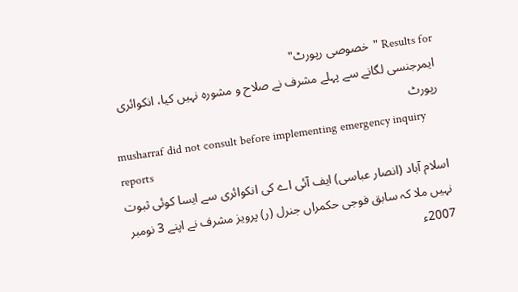Results for "خصوصی رپورٹ"
ایمرجنسی لگانے سے پہلے مشرف نے صلاح و مشورہ نہیں کیا، انکوائری رپورٹ
musharraf did not consult before implementing emergency inquiry reports
اسلام آباد (انصار عباسی) ایف آئی اے کی انکوائری سے ایسا کوئی ثبوت نہیں ملا کہ سابق فوجی حکمراں جنرل (ر) پرویز مشرف نے اپنے 3 نومبر 2007ء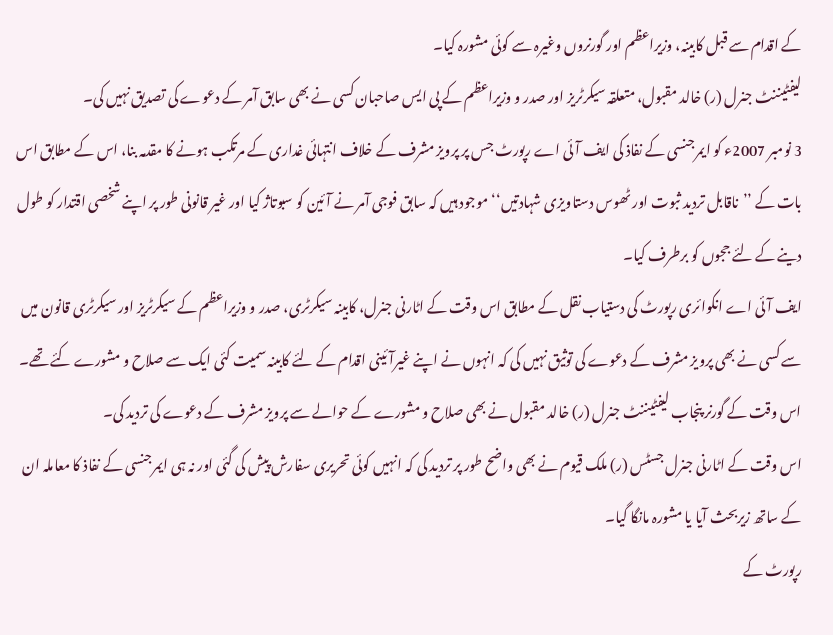کے اقدام سے قبل کابینہ، وزیراعظم اور گورنروں وغیرہ سے کوئی مشورہ کیا۔
لیفٹیننٹ جنرل (ر) خالد مقبول، متعلقہ سیکرٹریز اور صدر و وزیراعظم کے پی ایس صاحبان کسی نے بھی سابق آمر کے دعوے کی تصدیق نہیں کی۔
3 نومبر 2007ء کو ایمرجنسی کے نفاذ کی ایف آئی اے رپورٹ جس پر پرویز مشرف کے خلاف انتہائی غداری کے مرتکب ہونے کا مقدمہ بنا، اس کے مطابق اس بات کے ’’ناقابل تردید ثبوت اور ٹھوس دستاویزی شہادتیں‘‘ موجود ہیں کہ سابق فوجی آمر نے آئین کو سبوتاژ کیا اور غیر قانونی طور پر اپنے شخصی اقتدار کو طول دینے کے لئے ججوں کو برطرف کیا۔
ایف آئی اے انکوائری رپورٹ کی دستیاب نقل کے مطابق اس وقت کے اٹارنی جنرل، کابینہ سیکرٹری، صدر و وزیراعظم کے سیکرٹریز اور سیکرٹری قانون میں سے کسی نے بھی پرویز مشرف کے دعوے کی توثیق نہیں کی کہ انہوں نے اپنے غیرآئینی اقدام کے لئے کابینہ سمیت کئی ایک سے صلاح و مشورے کئے تھے۔
اس وقت کے گورنر پنجاب لیفٹیننٹ جنرل (ر) خالد مقبول نے بھی صلاح و مشورے کے حوالے سے پرویز مشرف کے دعوے کی تردید کی۔
اس وقت کے اٹارنی جنرل جسٹس (ر) ملک قیوم نے بھی واضح طور پر تردید کی کہ انہیں کوئی تحریری سفارش پیش کی گئی اور نہ ہی ایمرجنسی کے نفاذ کا معاملہ ان کے ساتھ زیربحث آیا یا مشورہ مانگا گیا۔
رپورٹ کے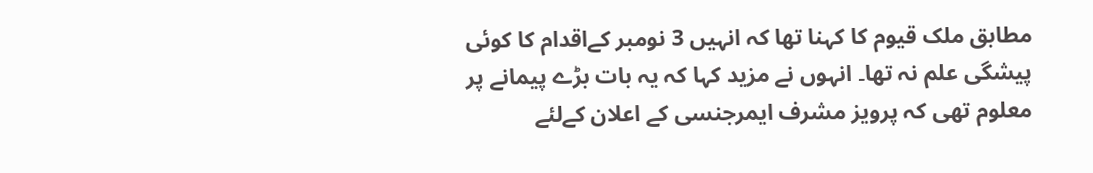مطابق ملک قیوم کا کہنا تھا کہ انہیں 3 نومبر کےاقدام کا کوئی پیشگی علم نہ تھا۔ انہوں نے مزید کہا کہ یہ بات بڑے پیمانے پر معلوم تھی کہ پرویز مشرف ایمرجنسی کے اعلان کےلئے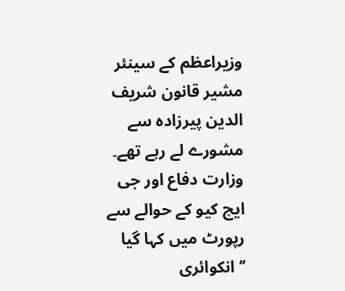وزیراعظم کے سینئر مشیر قانون شریف الدین پیرزادہ سے مشورے لے رہے تھے۔
وزارت دفاع اور جی ایچ کیو کے حوالے سے رپورٹ میں کہا گیا ’’انکوائری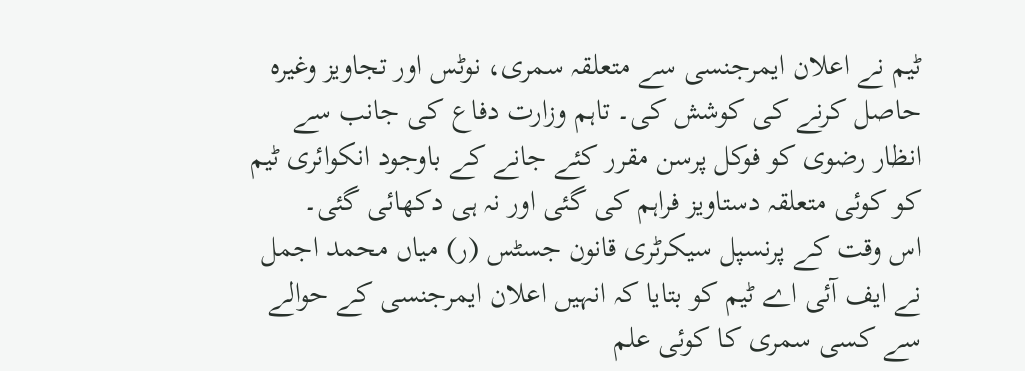ٹیم نے اعلان ایمرجنسی سے متعلقہ سمری، نوٹس اور تجاویز وغیرہ حاصل کرنے کی کوشش کی۔ تاہم وزارت دفاع کی جانب سے انظار رضوی کو فوکل پرسن مقرر کئے جانے کے باوجود انکوائری ٹیم کو کوئی متعلقہ دستاویز فراہم کی گئی اور نہ ہی دکھائی گئی۔
اس وقت کے پرنسپل سیکرٹری قانون جسٹس (ر) میاں محمد اجمل نے ایف آئی اے ٹیم کو بتایا کہ انہیں اعلان ایمرجنسی کے حوالے سے کسی سمری کا کوئی علم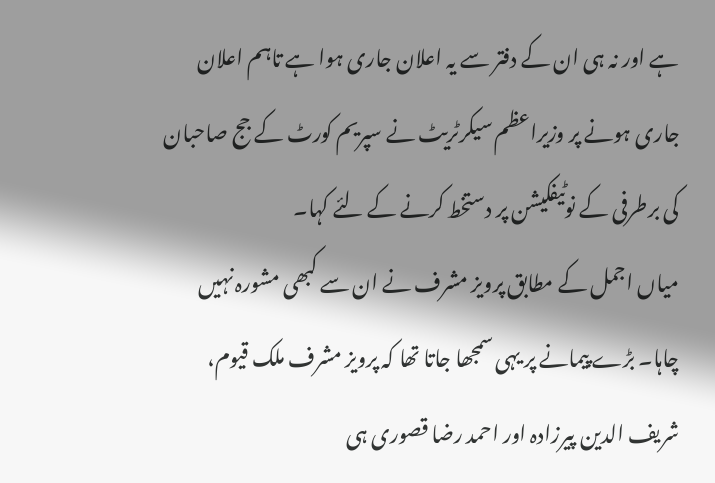ہے اور نہ ہی ان کے دفتر سے یہ اعلان جاری ہوا ہے تاہم اعلان جاری ہونے پر وزیراعظم سیکرٹریٹ نے سپریم کورٹ کے جج صاحبان کی برطرفی کے نوٹیفکیشن پر دستخط کرنے کے لئے کہا۔
میاں اجمل کے مطابق پرویز مشرف نے ان سے کبھی مشورہ نہیں چاہا۔ بڑے پیمانے پر یہی سمجھا جاتا تھا کہ پرویز مشرف ملک قیوم، شریف الدین پیرزادہ اور احمد رضا قصوری ہی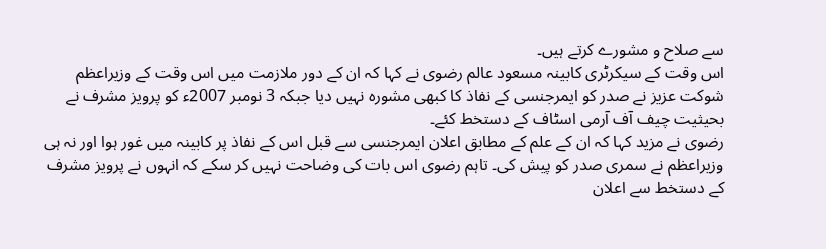سے صلاح و مشورے کرتے ہیں۔
اس وقت کے سیکرٹری کابینہ مسعود عالم رضوی نے کہا کہ ان کے دور ملازمت میں اس وقت کے وزیراعظم شوکت عزیز نے صدر کو ایمرجنسی کے نفاذ کا کبھی مشورہ نہیں دیا جبکہ 3 نومبر 2007ء کو پرویز مشرف نے بحیثیت چیف آف آرمی اسٹاف کے دستخط کئے۔
رضوی نے مزید کہا کہ ان کے علم کے مطابق اعلان ایمرجنسی سے قبل اس کے نفاذ پر کابینہ میں غور ہوا اور نہ ہی وزیراعظم نے سمری صدر کو پیش کی۔ تاہم رضوی اس بات کی وضاحت نہیں کر سکے کہ انہوں نے پرویز مشرف کے دستخط سے اعلان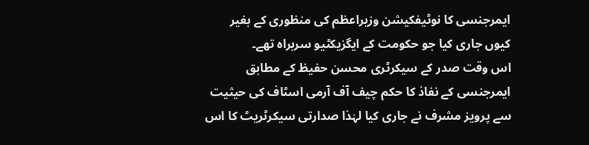ایمرجنسی کا نوٹیفکیشن وزیراعظم کی منظوری کے بغیر کیوں جاری کیا جو حکومت کے ایگزیکٹیو سربراہ تھے۔
اس وقت صدر کے سیکرٹری محسن حفیظ کے مطابق ایمرجنسی کے نفاذ کا حکم چیف آف آرمی اسٹاف کی حیثیت سے پرویز مشرف نے جاری کیا لہٰذا صدارتی سیکرٹریٹ کا اس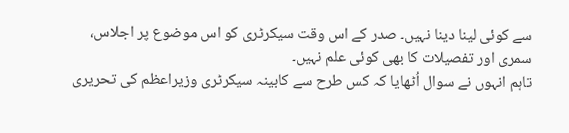سے کوئی لینا دینا نہیں۔ صدر کے اس وقت سیکرٹری کو اس موضوع پر اجلاس، سمری اور تفصیلات کا بھی کوئی علم نہیں۔
تاہم انہوں نے سوال اُٹھایا کہ کس طرح سے کابینہ سیکرٹری وزیراعظم کی تحریری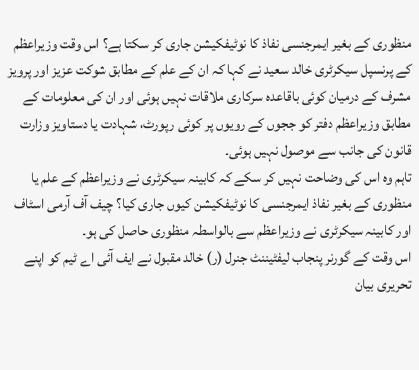منظوری کے بغیر ایمرجنسی نفاذ کا نوٹیفکیشن جاری کر سکتا ہے؟ اس وقت وزیراعظم کے پرنسپل سیکرٹری خالد سعید نے کہا کہ ان کے علم کے مطابق شوکت عزیز اور پرویز مشرف کے درمیان کوئی باقاعدہ سرکاری ملاقات نہیں ہوئی اور ان کی معلومات کے مطابق وزیراعظم دفتر کو ججوں کے رویوں پر کوئی رپورٹ، شہادت یا دستاویز وزارت قانون کی جانب سے موصول نہیں ہوئی۔
تاہم وہ اس کی وضاحت نہیں کر سکے کہ کابینہ سیکرٹری نے وزیراعظم کے علم یا منظوری کے بغیر نفاذ ایمرجنسی کا نوٹیفکیشن کیوں جاری کیا؟ چیف آف آرمی اسٹاف اور کابینہ سیکرٹری نے وزیراعظم سے بالواسطہ منظوری حاصل کی ہو۔
اس وقت کے گورنر پنجاب لیفٹیننٹ جنرل (ر) خالد مقبول نے ایف آئی اے ٹیم کو اپنے تحریری بیان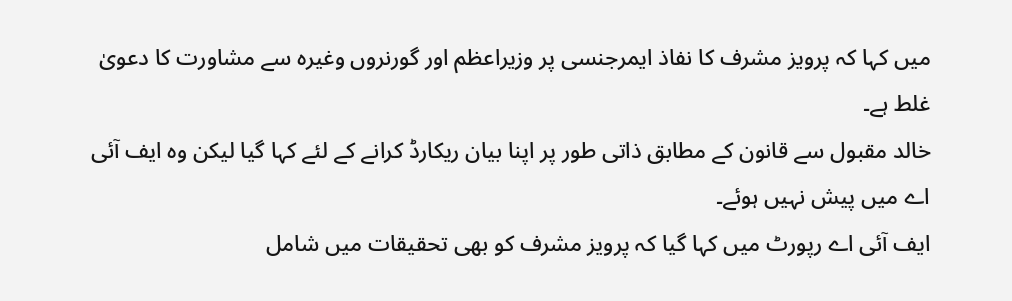میں کہا کہ پرویز مشرف کا نفاذ ایمرجنسی پر وزیراعظم اور گورنروں وغیرہ سے مشاورت کا دعویٰ غلط ہے۔
خالد مقبول سے قانون کے مطابق ذاتی طور پر اپنا بیان ریکارڈ کرانے کے لئے کہا گیا لیکن وہ ایف آئی اے میں پیش نہیں ہوئے۔
ایف آئی اے رپورٹ میں کہا گیا کہ پرویز مشرف کو بھی تحقیقات میں شامل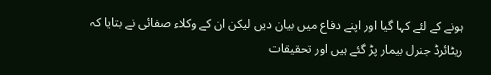ہونے کے لئے کہا گیا اور اپنے دفاع میں بیان دیں لیکن ان کے وکلاء صفائی نے بتایا کہ ریٹائرڈ جنرل بیمار پڑ گئے ہیں اور تحقیقات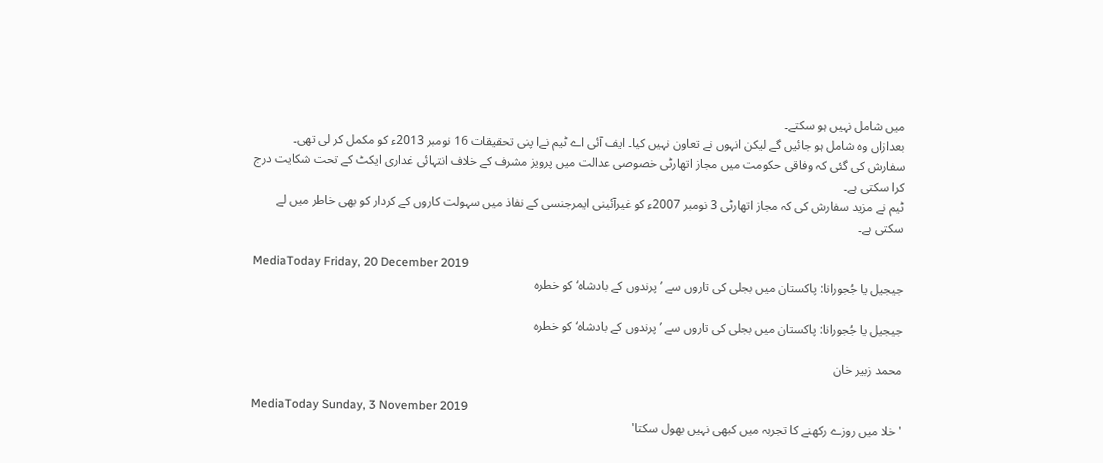میں شامل نہیں ہو سکتے۔
بعدازاں وہ شامل ہو جائیں گے لیکن انہوں نے تعاون نہیں کیا۔ ایف آئی اے ٹیم نےا پنی تحقیقات 16 نومبر 2013ء کو مکمل کر لی تھی۔ سفارش کی گئی کہ وفاقی حکومت میں مجاز اتھارٹی خصوصی عدالت میں پرویز مشرف کے خلاف انتہائی غداری ایکٹ کے تحت شکایت درج کرا سکتی ہے۔
ٹیم نے مزید سفارش کی کہ مجاز اتھارٹی 3 نومبر 2007ء کو غیرآئینی ایمرجنسی کے نفاذ میں سہولت کاروں کے کردار کو بھی خاطر میں لے سکتی ہے۔

MediaToday Friday, 20 December 2019
جیجیل یا جُجورانا: پاکستان میں بجلی کی تاروں سے ’پرندوں کے بادشاہ‘ کو خطرہ

جیجیل یا جُجورانا: پاکستان میں بجلی کی تاروں سے ’پرندوں کے بادشاہ‘ کو خطرہ

محمد زبیر خان

MediaToday Sunday, 3 November 2019
'خلا میں روزے رکھنے کا تجربہ میں کبھی نہیں بھول سکتا'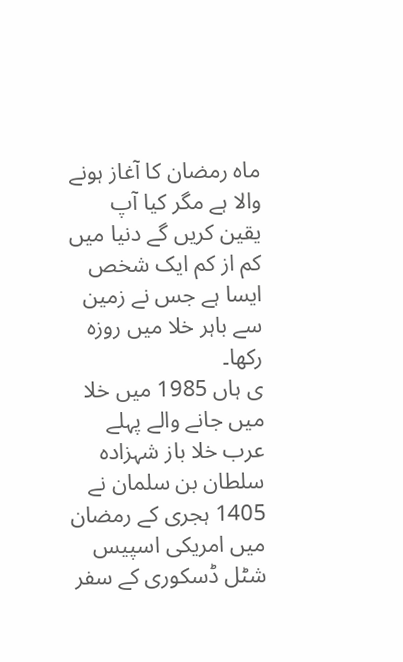ماہ رمضان کا آغاز ہونے والا ہے مگر کیا آپ یقین کریں گے دنیا میں کم از کم ایک شخص ایسا ہے جس نے زمین سے باہر خلا میں روزہ رکھا۔
ی ہاں 1985 میں خلا میں جانے والے پہلے عرب خلا باز شہزادہ سلطان بن سلمان نے 1405 ہجری کے رمضان میں امریکی اسپیس شٹل ڈسکوری کے سفر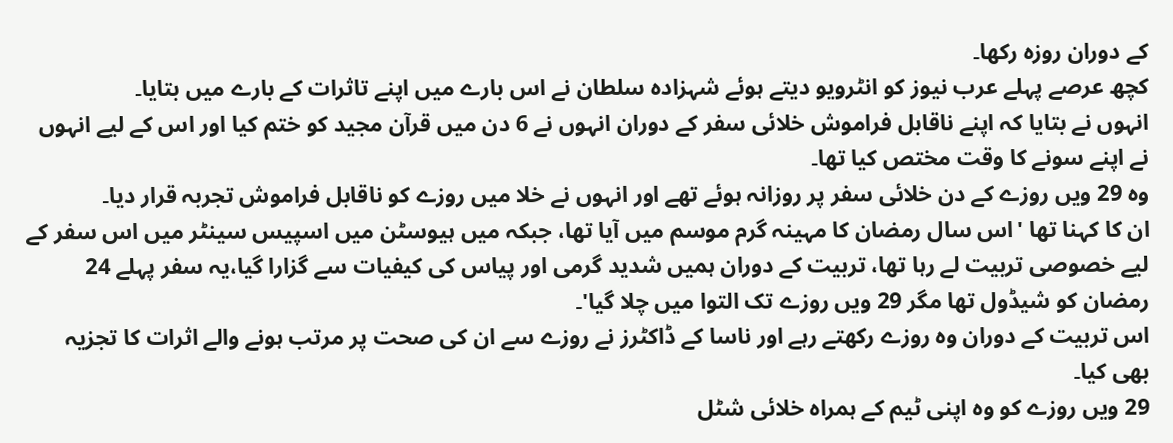کے دوران روزہ رکھا۔
کچھ عرصے پہلے عرب نیوز کو انٹرویو دیتے ہوئے شہزادہ سلطان نے اس بارے میں اپنے تاثرات کے بارے میں بتایا۔
انہوں نے بتایا کہ اپنے ناقابل فراموش خلائی سفر کے دوران انہوں نے 6 دن میں قرآن مجید کو ختم کیا اور اس کے لیے انہوں نے اپنے سونے کا وقت مختص کیا تھا۔
وہ 29 ویں روزے کے دن خلائی سفر پر روزانہ ہوئے تھے اور انہوں نے خلا میں روزے کو ناقابل فراموش تجربہ قرار دیا۔
ان کا کہنا تھا 'اس سال رمضان کا مہینہ گرم موسم میں آیا تھا، جبکہ میں ہیوسٹن میں اسپیس سینٹر میں اس سفر کے لیے خصوصی تربیت لے رہا تھا، تربیت کے دوران ہمیں شدید گرمی اور پیاس کی کیفیات سے گزارا گیا،یہ سفر پہلے 24 رمضان کو شیڈول تھا مگر 29 ویں روزے تک التوا میں چلا گیا'۔
اس تربیت کے دوران وہ روزے رکھتے رہے اور ناسا کے ڈاکٹرز نے روزے سے ان کی صحت پر مرتب ہونے والے اثرات کا تجزیہ بھی کیا۔
29 ویں روزے کو وہ اپنی ٹیم کے ہمراہ خلائی شٹل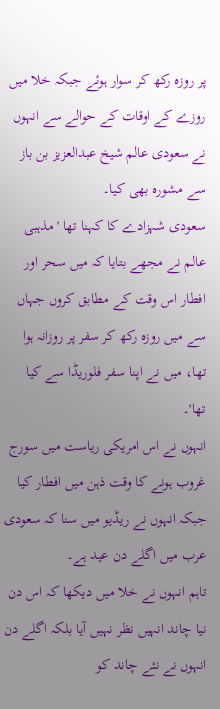پر روزہ رکھ کر سوار ہوئے جبکہ خلا میں روزے کے اوقات کے حوالے سے انہوں نے سعودی عالم شیخ عبدالعزیز بن باز سے مشورہ بھی کیا۔
سعودی شہزادے کا کہنا تھا 'مذہبی عالم نے مجھے بتایا کہ میں سحر اور افطار اس وقت کے مطابق کروں جہاں سے میں روزہ رکھ کر سفر پر روزانہ ہوا تھا، میں نے اپنا سفر فلوریڈا سے کیا تھا'۔
انہوں نے اس امریکی ریاست میں سورج غروب ہونے کا وقت ذہن میں افطار کیا جبکہ انہوں نے ریڈیو میں سنا کہ سعودی عرب میں اگلے دن عید ہے۔
تاہم انہوں نے خلا میں دیکھا کہ اس دن نیا چاند انہیں نظر نہیں آیا بلکہ اگلے دن انہوں نے نئے چاند کو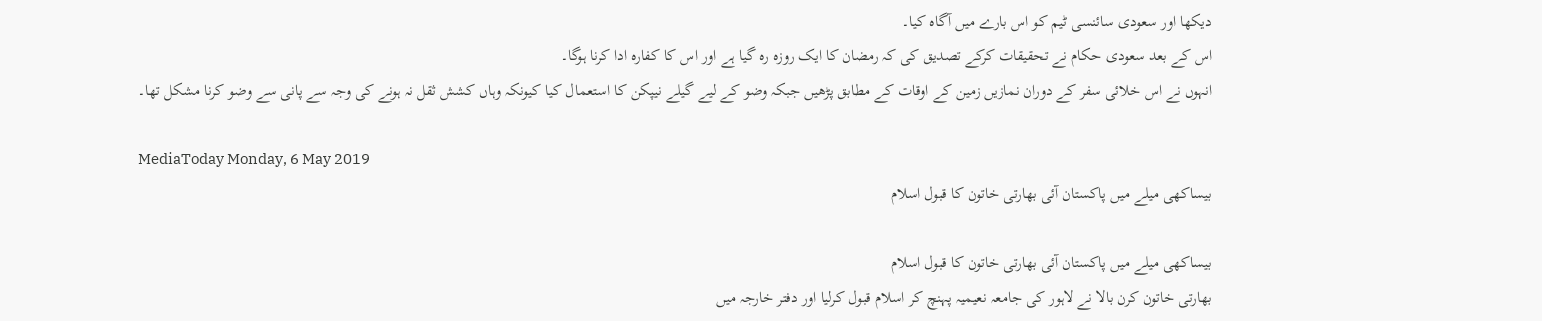دیکھا اور سعودی سائنسی ٹیم کو اس بارے میں آگاہ کیا۔
اس کے بعد سعودی حکام نے تحقیقات کرکے تصدیق کی کہ رمضان کا ایک روزہ رہ گیا ہے اور اس کا کفارہ ادا کرنا ہوگا۔
انہوں نے اس خلائی سفر کے دوران نمازیں زمین کے اوقات کے مطابق پڑھیں جبکہ وضو کے لیے گیلے نیپکن کا استعمال کیا کیونکہ وہاں کشش ثقل نہ ہونے کی وجہ سے پانی سے وضو کرنا مشکل تھا۔

MediaToday Monday, 6 May 2019
بیساکھی میلے میں پاکستان آئی بھارتی خاتون کا قبول اسلام

بیساکھی میلے میں پاکستان آئی بھارتی خاتون کا قبول اسلام
بھارتی خاتون کرن بالا نے لاہور کی جامعہ نعیمیہ پہنچ کر اسلام قبول کرلیا اور دفتر خارجہ میں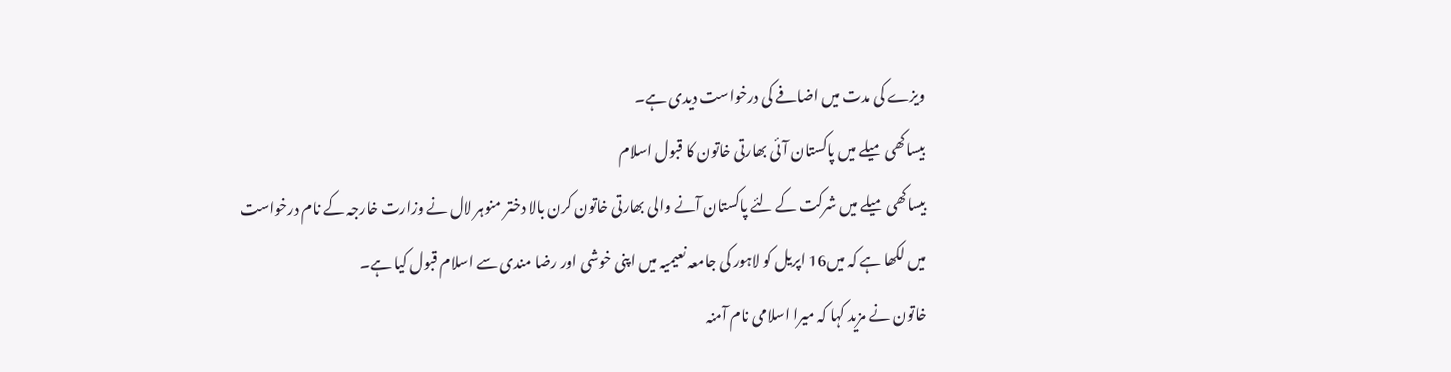ویزے کی مدت میں اضافے کی درخواست دیدی ہے۔
بیساکھی میلے میں پاکستان آئی بھارتی خاتون کا قبول اسلام
بیساکھی میلے میں شرکت کے لئے پاکستان آنے والی بھارتی خاتون کرن بالا دختر منوہر لال نے وزارت خارجہ کے نام درخواست میں لکھا ہے کہ میں16 اپریل کو لاہور کی جامعہ نعیمیہ میں اپنی خوشی اور رضا مندی سے اسلام قبول کیا ہے۔
خاتون نے مزید کہا کہ میرا اسلامی نام آمنہ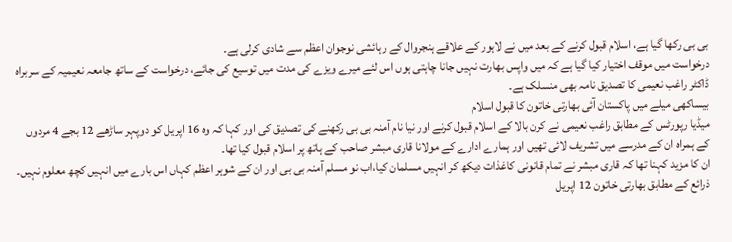بی بی رکھا گیا ہے، اسلام قبول کرنے کے بعد میں نے لاہور کے علاقے ہنجروال کے رہائشی نوجوان اعظم سے شادی کرلی ہے۔
درخواست میں موقف اختیار کیا گیا ہے کہ میں واپس بھارت نہیں جانا چاہتی ہوں اس لئے میرے ویزے کی مدت میں توسیع کی جائے، درخواست کے ساتھ جامعہ نعیمیہ کے سربراہ ڈاکٹر راغب نعیمی کا تصدیق نامہ بھی منسلک ہے۔
بیساکھی میلے میں پاکستان آئی بھارتی خاتون کا قبول اسلام
میڈیا رپورٹس کے مطابق راغب نعیمی نے کرن بالا کے اسلام قبول کرنے اور نیا نام آمنہ بی بی رکھنے کی تصدیق کی اور کہا کہ وہ 16 اپریل کو دوپہر ساڑھے 12 بجے 4 مردوں کے ہمراہ ان کے مدرسے میں تشریف لائی تھیں اور ہمارے ادارے کے مولانا قاری مبشر صاحب کے ہاتھ پر اسلام قبول کیا تھا۔
ان کا مزید کہنا تھا کہ قاری مبشر نے تمام قانونی کاغذات دیکھ کر انہیں مسلمان کیا،اب نو مسلم آمنہ بی بی اور ان کے شوہر اعظم کہاں اس بارے میں انہیں کچھ معلوم نہیں۔
ذرائع کے مطابق بھارتی خاتون 12 اپریل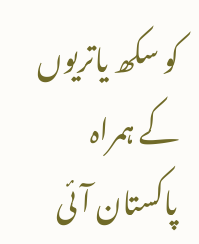کو سکھ یاتریوں کے ہمراہ پاکستان آئی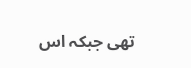تھی جبکہ اس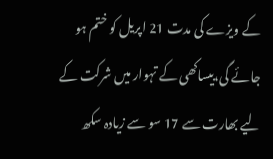کے ویزے کی مدت 21 اپریل کو ختم ہو جائے گی،بیساکھی کے تہوار میں شرکت کے لیے بھارت سے 17 سو سے زیادہ سکھ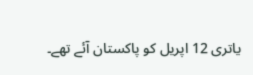یاتری 12 اپریل کو پاکستان آئے تھے۔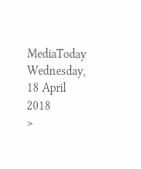MediaToday Wednesday, 18 April 2018
>